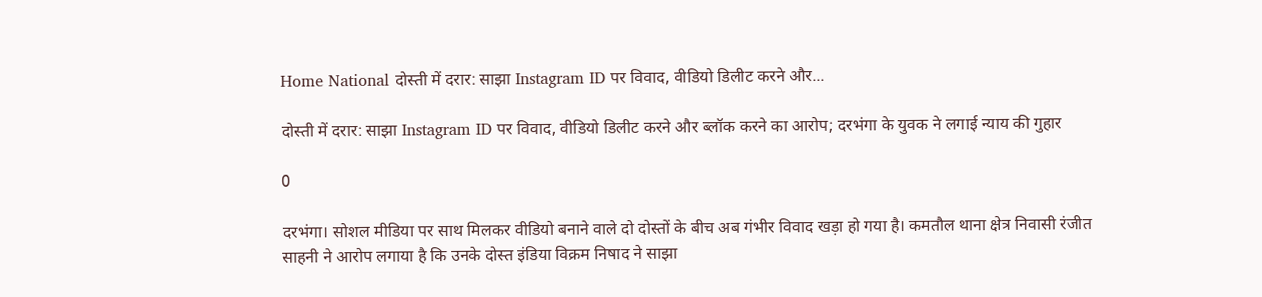Home National दोस्ती में दरार: साझा Instagram ID पर विवाद, वीडियो डिलीट करने और...

दोस्ती में दरार: साझा Instagram ID पर विवाद, वीडियो डिलीट करने और ब्लॉक करने का आरोप; दरभंगा के युवक ने लगाई न्याय की गुहार

0

दरभंगा। सोशल मीडिया पर साथ मिलकर वीडियो बनाने वाले दो दोस्तों के बीच अब गंभीर विवाद खड़ा हो गया है। कमतौल थाना क्षेत्र निवासी रंजीत साहनी ने आरोप लगाया है कि उनके दोस्त इंडिया विक्रम निषाद ने साझा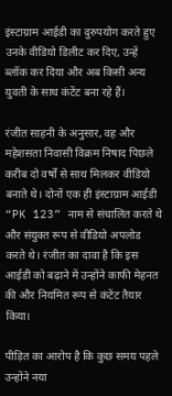इंस्टाग्राम आईडी का दुरुपयोग करते हुए उनके वीडियो डिलीट कर दिए, उन्हें ब्लॉक कर दिया और अब किसी अन्य युवती के साथ कंटेंट बना रहे हैं।

रंजीत साहनी के अनुसार, वह और महेशसता निवासी विक्रम निषाद पिछले करीब दो वर्षों से साथ मिलकर वीडियो बनाते थे। दोनों एक ही इंस्टाग्राम आईडी “PK 123” नाम से संचालित करते थे और संयुक्त रूप से वीडियो अपलोड करते थे। रंजीत का दावा है कि इस आईडी को बढ़ाने में उन्होंने काफी मेहनत की और नियमित रूप से कंटेंट तैयार किया।

पीड़ित का आरोप है कि कुछ समय पहले उन्होंने नया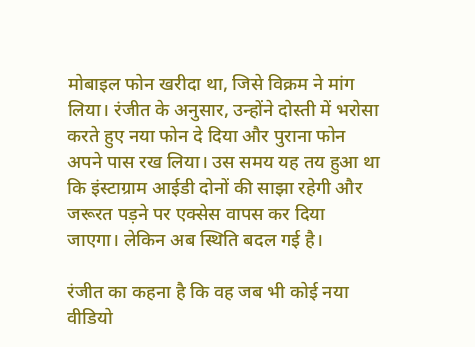मोबाइल फोन खरीदा था, जिसे विक्रम ने मांग लिया। रंजीत के अनुसार, उन्होंने दोस्ती में भरोसा करते हुए नया फोन दे दिया और पुराना फोन अपने पास रख लिया। उस समय यह तय हुआ था कि इंस्टाग्राम आईडी दोनों की साझा रहेगी और जरूरत पड़ने पर एक्सेस वापस कर दिया जाएगा। लेकिन अब स्थिति बदल गई है।

रंजीत का कहना है कि वह जब भी कोई नया वीडियो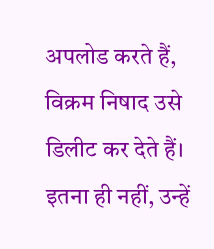अपलोड करते हैं, विक्रम निषाद उसे डिलीट कर देते हैं। इतना ही नहीं, उन्हें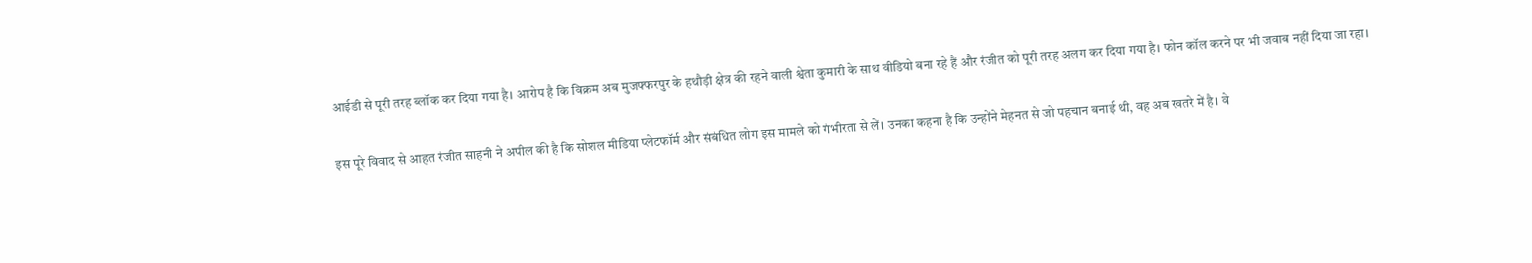आईडी से पूरी तरह ब्लॉक कर दिया गया है। आरोप है कि विक्रम अब मुजफ्फरपुर के हथौड़ी क्षेत्र की रहने वाली श्वेता कुमारी के साथ वीडियो बना रहे हैं और रंजीत को पूरी तरह अलग कर दिया गया है। फोन कॉल करने पर भी जवाब नहीं दिया जा रहा।

इस पूरे विवाद से आहत रंजीत साहनी ने अपील की है कि सोशल मीडिया प्लेटफॉर्म और संबंधित लोग इस मामले को गंभीरता से लें। उनका कहना है कि उन्होंने मेहनत से जो पहचान बनाई थी, वह अब खतरे में है। वे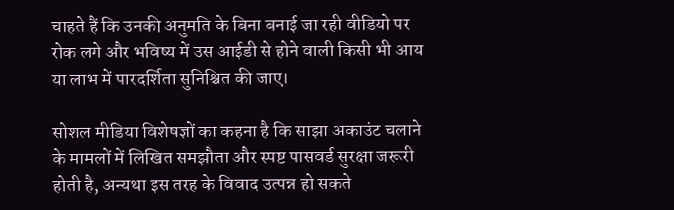चाहते हैं कि उनकी अनुमति के बिना बनाई जा रही वीडियो पर रोक लगे और भविष्य में उस आईडी से होने वाली किसी भी आय या लाभ में पारदर्शिता सुनिश्चित की जाए।

सोशल मीडिया विशेषज्ञों का कहना है कि साझा अकाउंट चलाने के मामलों में लिखित समझौता और स्पष्ट पासवर्ड सुरक्षा जरूरी होती है, अन्यथा इस तरह के विवाद उत्पन्न हो सकते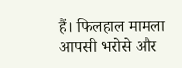हैं। फिलहाल मामला आपसी भरोसे और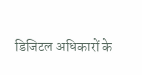डिजिटल अधिकारों के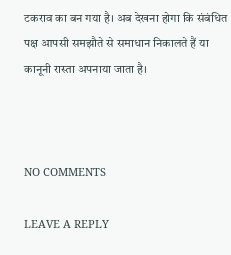टकराव का बन गया है। अब देखना होगा कि संबंधित पक्ष आपसी समझौते से समाधान निकालते हैं या कानूनी रास्ता अपनाया जाता है।



NO COMMENTS

LEAVE A REPLY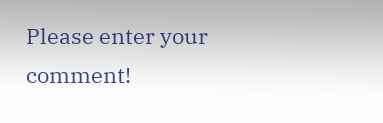Please enter your comment!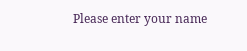Please enter your name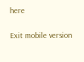here

Exit mobile version